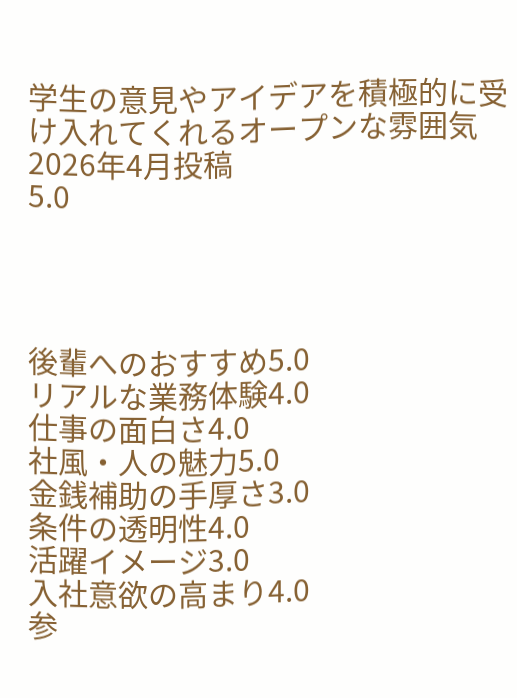学生の意見やアイデアを積極的に受け入れてくれるオープンな雰囲気
2026年4月投稿
5.0




後輩へのおすすめ5.0
リアルな業務体験4.0
仕事の面白さ4.0
社風・人の魅力5.0
金銭補助の手厚さ3.0
条件の透明性4.0
活躍イメージ3.0
入社意欲の高まり4.0
参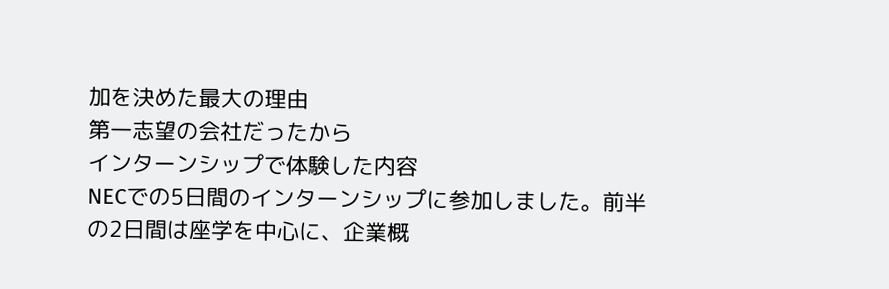加を決めた最大の理由
第一志望の会社だったから
インターンシップで体験した内容
NECでの5日間のインターンシップに参加しました。前半の2日間は座学を中心に、企業概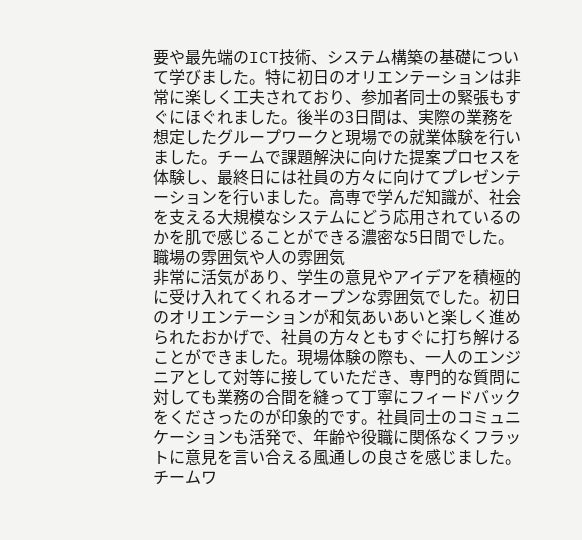要や最先端のICT技術、システム構築の基礎について学びました。特に初日のオリエンテーションは非常に楽しく工夫されており、参加者同士の緊張もすぐにほぐれました。後半の3日間は、実際の業務を想定したグループワークと現場での就業体験を行いました。チームで課題解決に向けた提案プロセスを体験し、最終日には社員の方々に向けてプレゼンテーションを行いました。高専で学んだ知識が、社会を支える大規模なシステムにどう応用されているのかを肌で感じることができる濃密な5日間でした。
職場の雰囲気や人の雰囲気
非常に活気があり、学生の意見やアイデアを積極的に受け入れてくれるオープンな雰囲気でした。初日のオリエンテーションが和気あいあいと楽しく進められたおかげで、社員の方々ともすぐに打ち解けることができました。現場体験の際も、一人のエンジニアとして対等に接していただき、専門的な質問に対しても業務の合間を縫って丁寧にフィードバックをくださったのが印象的です。社員同士のコミュニケーションも活発で、年齢や役職に関係なくフラットに意見を言い合える風通しの良さを感じました。チームワ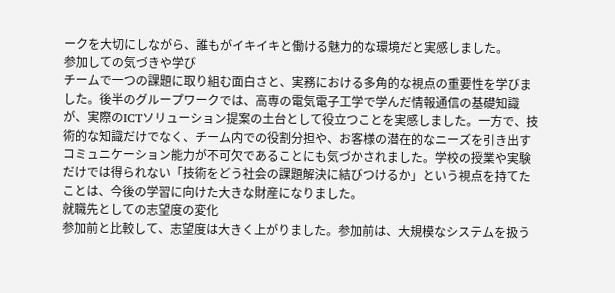ークを大切にしながら、誰もがイキイキと働ける魅力的な環境だと実感しました。
参加しての気づきや学び
チームで一つの課題に取り組む面白さと、実務における多角的な視点の重要性を学びました。後半のグループワークでは、高専の電気電子工学で学んだ情報通信の基礎知識が、実際のICTソリューション提案の土台として役立つことを実感しました。一方で、技術的な知識だけでなく、チーム内での役割分担や、お客様の潜在的なニーズを引き出すコミュニケーション能力が不可欠であることにも気づかされました。学校の授業や実験だけでは得られない「技術をどう社会の課題解決に結びつけるか」という視点を持てたことは、今後の学習に向けた大きな財産になりました。
就職先としての志望度の変化
参加前と比較して、志望度は大きく上がりました。参加前は、大規模なシステムを扱う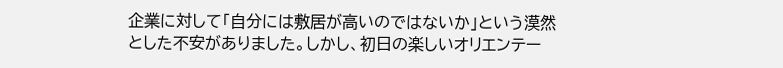企業に対して「自分には敷居が高いのではないか」という漠然とした不安がありました。しかし、初日の楽しいオリエンテー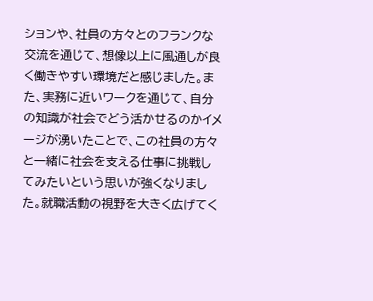ションや、社員の方々とのフランクな交流を通じて、想像以上に風通しが良く働きやすい環境だと感じました。また、実務に近いワークを通じて、自分の知識が社会でどう活かせるのかイメージが湧いたことで、この社員の方々と一緒に社会を支える仕事に挑戦してみたいという思いが強くなりました。就職活動の視野を大きく広げてく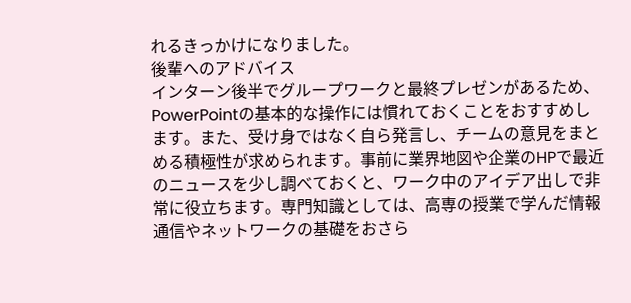れるきっかけになりました。
後輩へのアドバイス
インターン後半でグループワークと最終プレゼンがあるため、PowerPointの基本的な操作には慣れておくことをおすすめします。また、受け身ではなく自ら発言し、チームの意見をまとめる積極性が求められます。事前に業界地図や企業のHPで最近のニュースを少し調べておくと、ワーク中のアイデア出しで非常に役立ちます。専門知識としては、高専の授業で学んだ情報通信やネットワークの基礎をおさら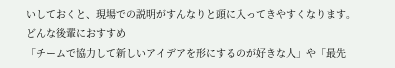いしておくと、現場での説明がすんなりと頭に入ってきやすくなります。
どんな後輩におすすめ
「チームで協力して新しいアイデアを形にするのが好きな人」や「最先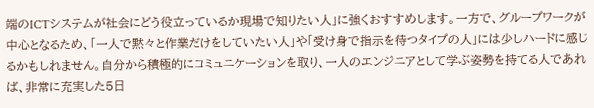端のICTシステムが社会にどう役立っているか現場で知りたい人」に強くおすすめします。一方で、グループワークが中心となるため、「一人で黙々と作業だけをしていたい人」や「受け身で指示を待つタイプの人」には少しハードに感じるかもしれません。自分から積極的にコミュニケーションを取り、一人のエンジニアとして学ぶ姿勢を持てる人であれば、非常に充実した5日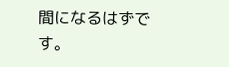間になるはずです。